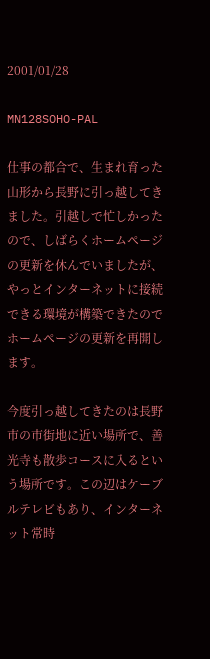2001/01/28

MN128SOHO-PAL

仕事の都合で、生まれ育った山形から長野に引っ越してきました。引越しで忙しかったので、しばらくホームページの更新を休んでいましたが、やっとインターネットに接続できる環境が構築できたのでホームページの更新を再開します。

今度引っ越してきたのは長野市の市街地に近い場所で、善光寺も散歩コースに入るという場所です。この辺はケーブルテレビもあり、インターネット常時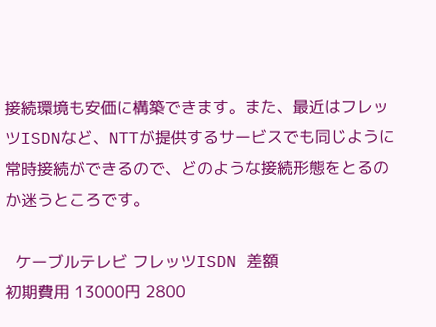接続環境も安価に構築できます。また、最近はフレッツISDNなど、NTTが提供するサービスでも同じように常時接続ができるので、どのような接続形態をとるのか迷うところです。

  ケーブルテレビ フレッツISDN 差額
初期費用 13000円 2800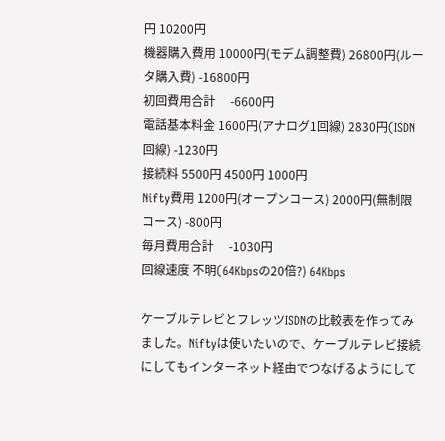円 10200円
機器購入費用 10000円(モデム調整費) 26800円(ルータ購入費) -16800円
初回費用合計     -6600円
電話基本料金 1600円(アナログ1回線) 2830円(ISDN回線) -1230円
接続料 5500円 4500円 1000円
Nifty費用 1200円(オープンコース) 2000円(無制限コース) -800円
毎月費用合計     -1030円
回線速度 不明(64Kbpsの20倍?) 64Kbps

ケーブルテレビとフレッツISDNの比較表を作ってみました。Niftyは使いたいので、ケーブルテレビ接続にしてもインターネット経由でつなげるようにして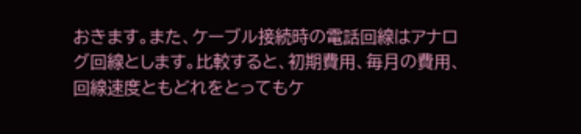おきます。また、ケーブル接続時の電話回線はアナログ回線とします。比較すると、初期費用、毎月の費用、回線速度ともどれをとってもケ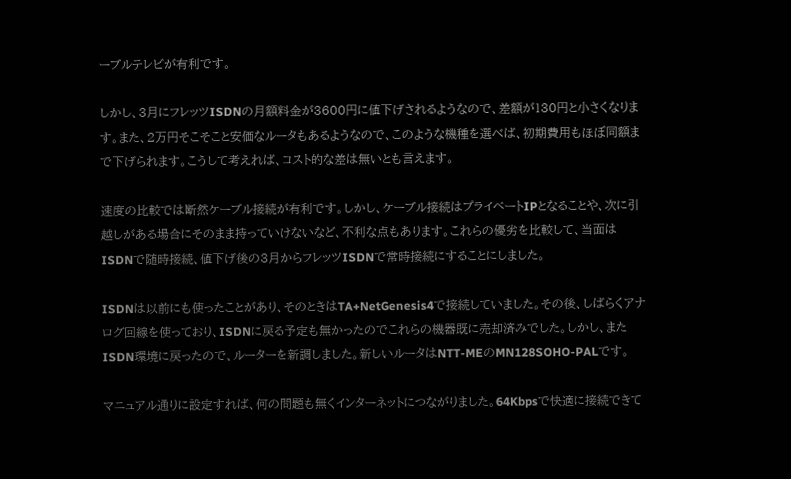ーブルテレビが有利です。

しかし、3月にフレッツISDNの月額料金が3600円に値下げされるようなので、差額が130円と小さくなります。また、2万円そこそこと安価なルータもあるようなので、このような機種を選べば、初期費用もほぼ同額まで下げられます。こうして考えれば、コスト的な差は無いとも言えます。

速度の比較では断然ケーブル接続が有利です。しかし、ケーブル接続はプライベートIPとなることや、次に引越しがある場合にそのまま持っていけないなど、不利な点もあります。これらの優劣を比較して、当面はISDNで随時接続、値下げ後の3月からフレッツISDNで常時接続にすることにしました。

ISDNは以前にも使ったことがあり、そのときはTA+NetGenesis4で接続していました。その後、しばらくアナログ回線を使っており、ISDNに戻る予定も無かったのでこれらの機器既に売却済みでした。しかし、またISDN環境に戻ったので、ルーターを新調しました。新しいルータはNTT-MEのMN128SOHO-PALです。

マニュアル通りに設定すれば、何の問題も無くインターネットにつながりました。64Kbpsで快適に接続できて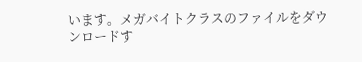います。メガバイトクラスのファイルをダウンロードす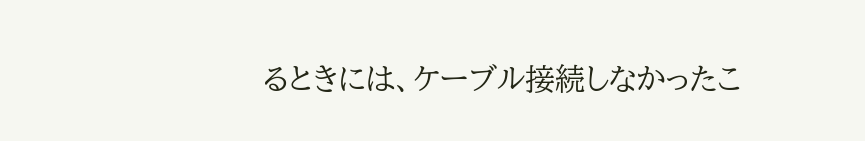るときには、ケーブル接続しなかったこ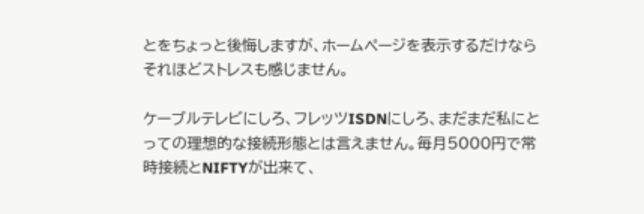とをちょっと後悔しますが、ホームページを表示するだけならそれほどストレスも感じません。

ケーブルテレビにしろ、フレッツISDNにしろ、まだまだ私にとっての理想的な接続形態とは言えません。毎月5000円で常時接続とNIFTYが出来て、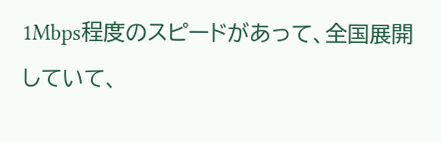1Mbps程度のスピードがあって、全国展開していて、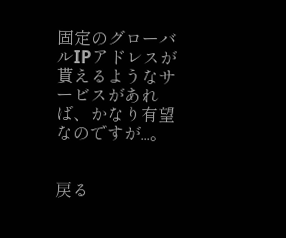固定のグローバルIPアドレスが貰えるようなサービスがあれば、かなり有望なのですが...。


戻る